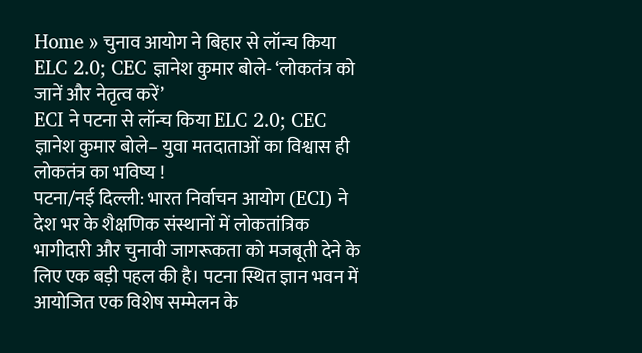Home » चुनाव आयोग ने बिहार से लॉन्च किया ELC 2.0; CEC ज्ञानेश कुमार बोले- ‘लोकतंत्र को जानें और नेतृत्व करें’
ECI ने पटना से लॉन्च किया ELC 2.0; CEC ज्ञानेश कुमार बोले– युवा मतदाताओं का विश्वास ही लोकतंत्र का भविष्य !
पटना/नई दिल्ली: भारत निर्वाचन आयोग (ECI) ने देश भर के शैक्षणिक संस्थानों में लोकतांत्रिक भागीदारी और चुनावी जागरूकता को मजबूती देने के लिए एक बड़ी पहल की है। पटना स्थित ज्ञान भवन में आयोजित एक विशेष सम्मेलन के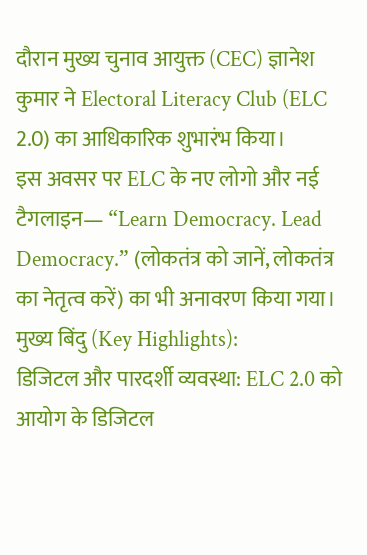दौरान मुख्य चुनाव आयुक्त (CEC) ज्ञानेश कुमार ने Electoral Literacy Club (ELC 2.0) का आधिकारिक शुभारंभ किया।
इस अवसर पर ELC के नए लोगो और नई टैगलाइन— “Learn Democracy. Lead Democracy.” (लोकतंत्र को जानें, लोकतंत्र का नेतृत्व करें) का भी अनावरण किया गया।
मुख्य बिंदु (Key Highlights):
डिजिटल और पारदर्शी व्यवस्था: ELC 2.0 को आयोग के डिजिटल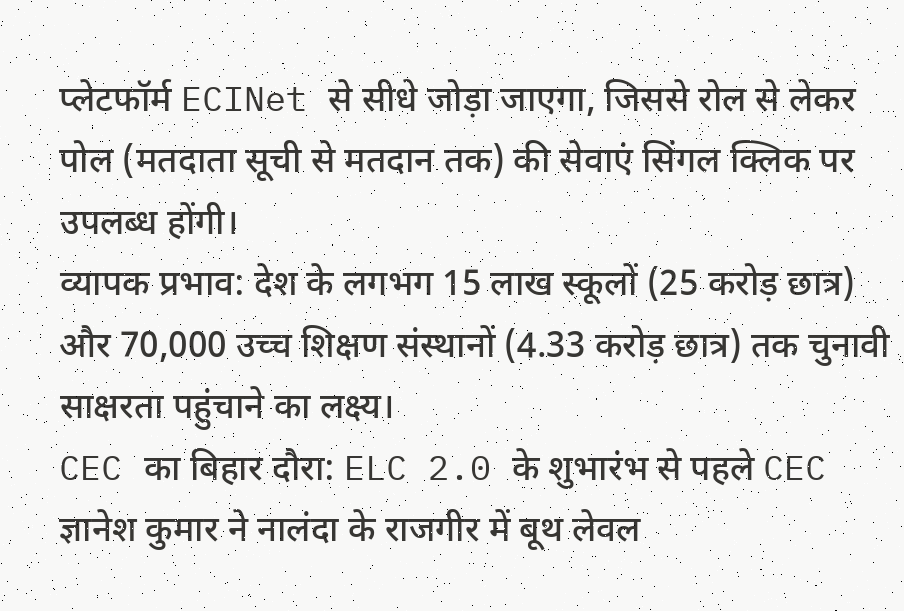प्लेटफॉर्म ECINet से सीधे जोड़ा जाएगा, जिससे रोल से लेकर पोल (मतदाता सूची से मतदान तक) की सेवाएं सिंगल क्लिक पर उपलब्ध होंगी।
व्यापक प्रभाव: देश के लगभग 15 लाख स्कूलों (25 करोड़ छात्र) और 70,000 उच्च शिक्षण संस्थानों (4.33 करोड़ छात्र) तक चुनावी साक्षरता पहुंचाने का लक्ष्य।
CEC का बिहार दौरा: ELC 2.0 के शुभारंभ से पहले CEC ज्ञानेश कुमार ने नालंदा के राजगीर में बूथ लेवल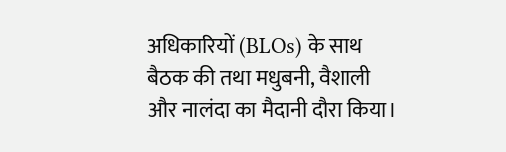अधिकारियों (BLOs) के साथ बैठक की तथा मधुबनी, वैशाली और नालंदा का मैदानी दौरा किया।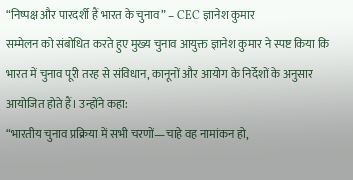“निष्पक्ष और पारदर्शी हैं भारत के चुनाव” – CEC ज्ञानेश कुमार
सम्मेलन को संबोधित करते हुए मुख्य चुनाव आयुक्त ज्ञानेश कुमार ने स्पष्ट किया कि भारत में चुनाव पूरी तरह से संविधान, कानूनों और आयोग के निर्देशों के अनुसार आयोजित होते हैं। उन्होंने कहा:
“भारतीय चुनाव प्रक्रिया में सभी चरणों—चाहे वह नामांकन हो,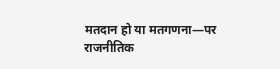मतदान हो या मतगणना—पर राजनीतिक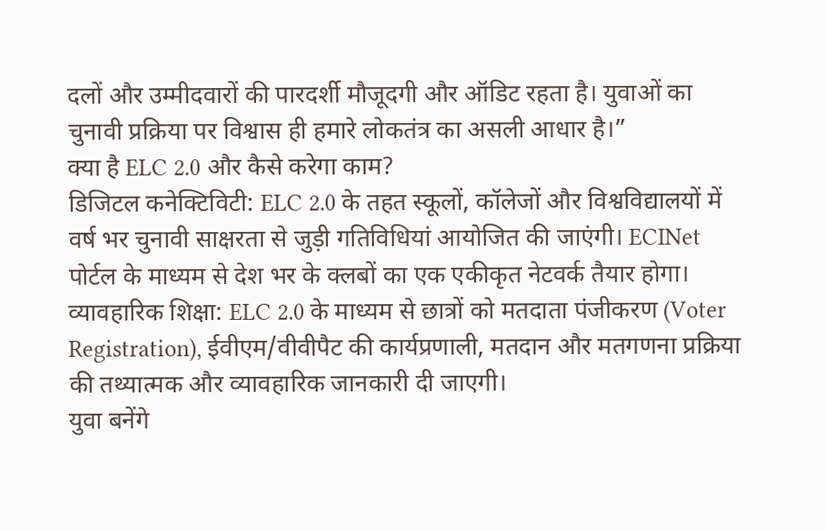दलों और उम्मीदवारों की पारदर्शी मौजूदगी और ऑडिट रहता है। युवाओं का चुनावी प्रक्रिया पर विश्वास ही हमारे लोकतंत्र का असली आधार है।”
क्या है ELC 2.0 और कैसे करेगा काम?
डिजिटल कनेक्टिविटी: ELC 2.0 के तहत स्कूलों, कॉलेजों और विश्वविद्यालयों में वर्ष भर चुनावी साक्षरता से जुड़ी गतिविधियां आयोजित की जाएंगी। ECINet पोर्टल के माध्यम से देश भर के क्लबों का एक एकीकृत नेटवर्क तैयार होगा।
व्यावहारिक शिक्षा: ELC 2.0 के माध्यम से छात्रों को मतदाता पंजीकरण (Voter Registration), ईवीएम/वीवीपैट की कार्यप्रणाली, मतदान और मतगणना प्रक्रिया की तथ्यात्मक और व्यावहारिक जानकारी दी जाएगी।
युवा बनेंगे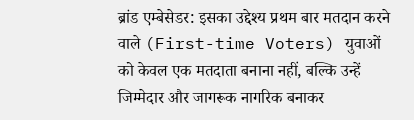ब्रांड एम्बेसेडर: इसका उद्देश्य प्रथम बार मतदान करने वाले (First-time Voters) युवाओं को केवल एक मतदाता बनाना नहीं, बल्कि उन्हें जिम्मेदार और जागरूक नागरिक बनाकर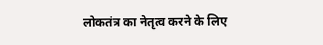लोकतंत्र का नेतृत्व करने के लिए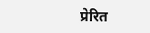प्रेरित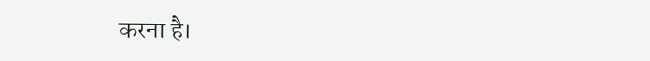करना है।